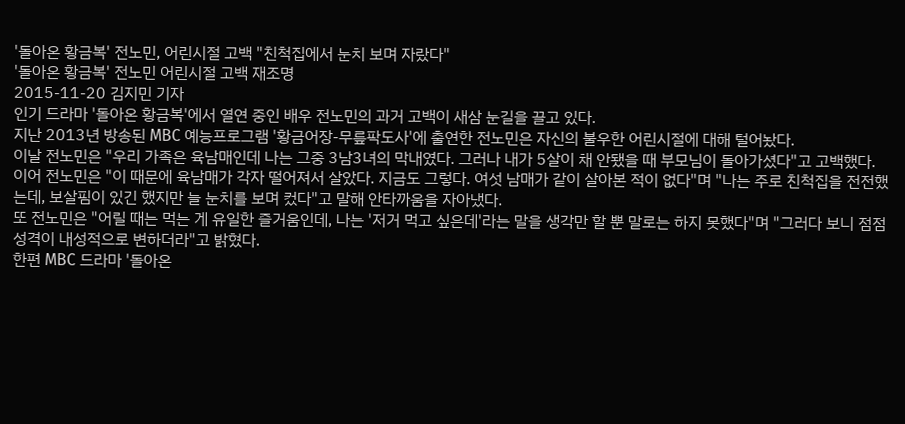'돌아온 황금복' 전노민, 어린시절 고백 "친척집에서 눈치 보며 자랐다"
'돌아온 황금복' 전노민 어린시절 고백 재조명
2015-11-20 김지민 기자
인기 드라마 '돌아온 황금복'에서 열연 중인 배우 전노민의 과거 고백이 새삼 눈길을 끌고 있다.
지난 2013년 방송된 MBC 예능프로그램 '황금어장-무릎팍도사'에 출연한 전노민은 자신의 불우한 어린시절에 대해 털어놨다.
이날 전노민은 "우리 가족은 육남매인데 나는 그중 3남3녀의 막내였다. 그러나 내가 5살이 채 안됐을 때 부모님이 돌아가셨다"고 고백했다.
이어 전노민은 "이 때문에 육남매가 각자 떨어져서 살았다. 지금도 그렇다. 여섯 남매가 같이 살아본 적이 없다"며 "나는 주로 친척집을 전전했는데, 보살핌이 있긴 했지만 늘 눈치를 보며 컸다"고 말해 안타까움을 자아냈다.
또 전노민은 "어릴 때는 먹는 게 유일한 즐거움인데, 나는 '저거 먹고 싶은데'라는 말을 생각만 할 뿐 말로는 하지 못했다"며 "그러다 보니 점점 성격이 내성적으로 변하더라"고 밝혔다.
한편 MBC 드라마 '돌아온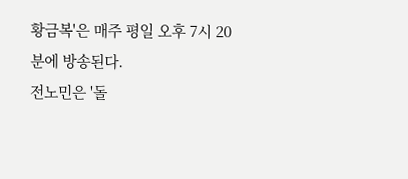황금복'은 매주 평일 오후 7시 20분에 방송된다.
전노민은 '돌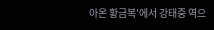아온 황금복'에서 강태중 역으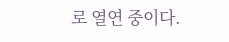로 열연 중이다.